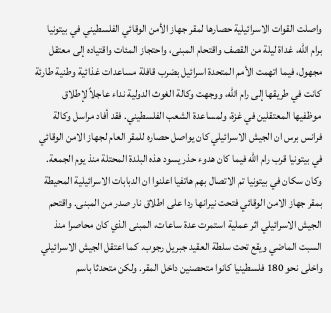واصلت القوات الاسرائيلية حصارها لمقر جهاز الأمن الوقائي الفلسطيني في بيتونيا برام الله، غداة ليلة من القصف واقتحام المبنى، واحتجاز المئات واقتياده إلى معتقل مجهول، فيما اتهمت الأمم المتحدة اسرائيل بضرب قافلة مساعدات غذائية وطنية طارئة كانت في طريقها إلى رام الله، ووجهت وكالة الغوث الدولية نداء عاجلاً لإطلاق موظفيها المعتقلين في غزة، ولمساعدة الشعب الفلسطيني. فقد أفاد مراسل وكالة فرانس برس ان الجيش الاسرائيلي كان يواصل حصاره للمقر العام لجهاز الامن الوقائي في بيتونيا قرب رام الله فيما كان هدوء حذر يسود هذه البلدة المحتلة منذ يوم الجمعة. وكان سكان في بيتونيا تم الاتصال بهم هاتفيا اعلنوا ان الدبابات الاسرائيلية المحيطة بمقر جهاز الامن الوقائي فتحت نيرانها ردا على اطلاق نار صدر من المبنى. واقتحم الجيش الاسرائيلي اثر عملية استمرت عدة ساعات، المبنى الذي كان محاصرا منذ السبت الماضي ويقع تحت سلطة العقيد جبريل رجوب. كما اعتقل الجيش الاسرائيلي واخلى نحو 180 فلسطينيا كانوا متحصنين داخل المقر. ولكن متحدثا باسم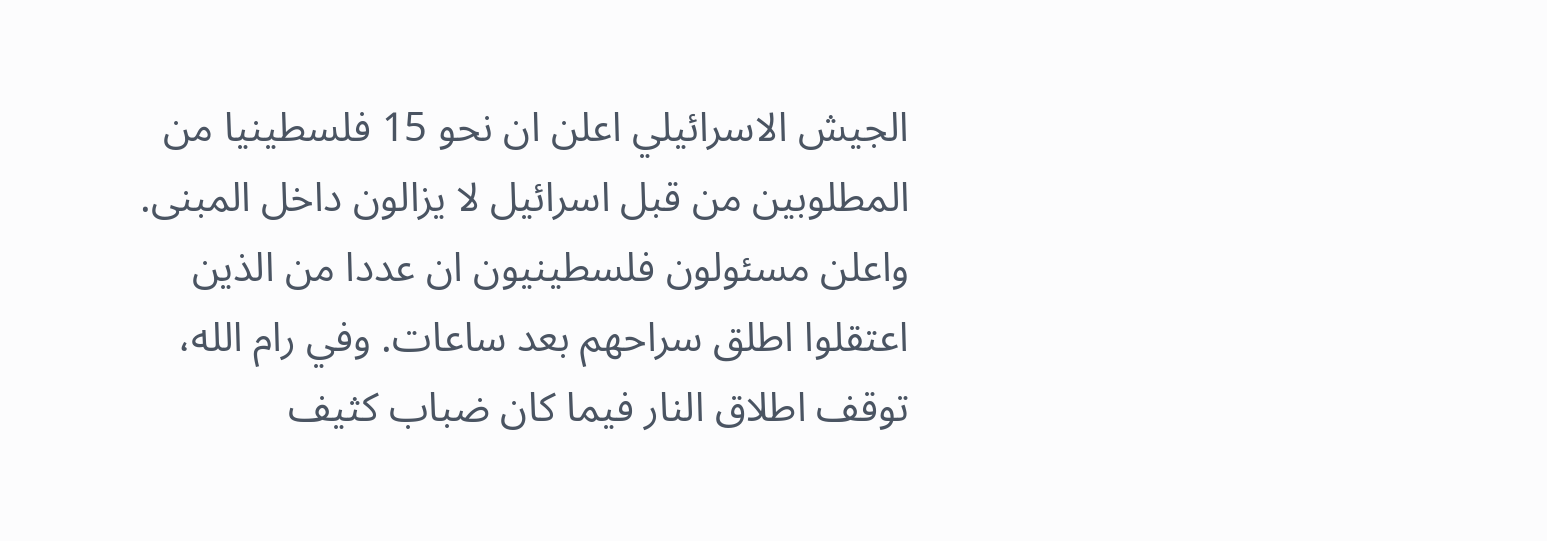الجيش الاسرائيلي اعلن ان نحو 15 فلسطينيا من المطلوبين من قبل اسرائيل لا يزالون داخل المبنى. واعلن مسئولون فلسطينيون ان عددا من الذين اعتقلوا اطلق سراحهم بعد ساعات. وفي رام الله، توقف اطلاق النار فيما كان ضباب كثيف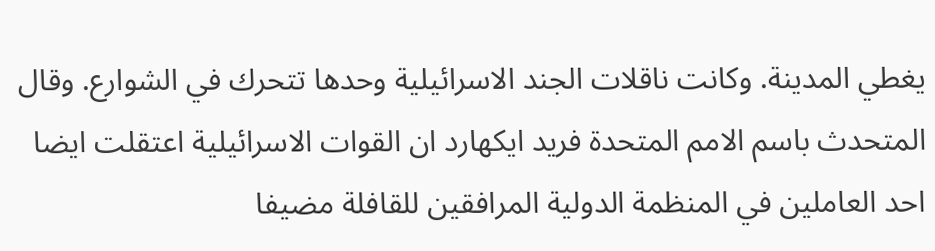يغطي المدينة. وكانت ناقلات الجند الاسرائيلية وحدها تتحرك في الشوارع. وقال المتحدث باسم الامم المتحدة فريد ايكهارد ان القوات الاسرائيلية اعتقلت ايضا احد العاملين في المنظمة الدولية المرافقين للقافلة مضيفا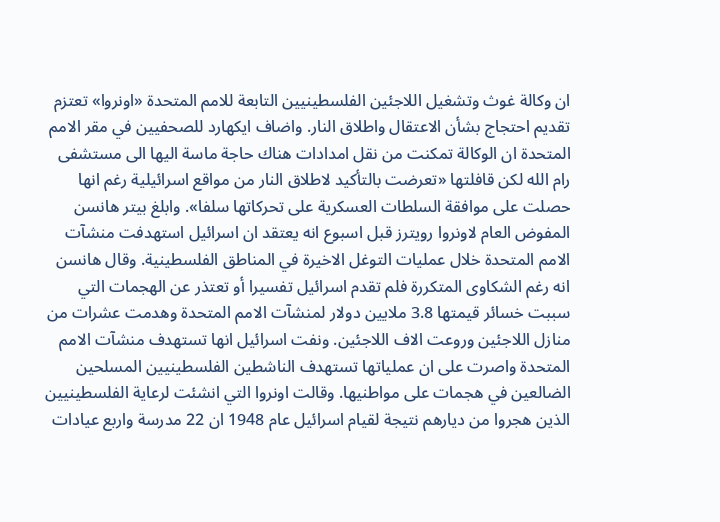ان وكالة غوث وتشغيل اللاجئين الفلسطينيين التابعة للامم المتحدة «اونروا» تعتزم تقديم احتجاج بشأن الاعتقال واطلاق النار. واضاف ايكهارد للصحفيين في مقر الامم المتحدة ان الوكالة تمكنت من نقل امدادات هناك حاجة ماسة اليها الى مستشفى رام الله لكن قافلتها «تعرضت بالتأكيد لاطلاق النار من مواقع اسرائيلية رغم انها حصلت على موافقة السلطات العسكرية على تحركاتها سلفا». وابلغ بيتر هانسن المفوض العام لاونروا رويترز قبل اسبوع انه يعتقد ان اسرائيل استهدفت منشآت الامم المتحدة خلال عمليات التوغل الاخيرة في المناطق الفلسطينية. وقال هانسن انه رغم الشكاوى المتكررة فلم تقدم اسرائيل تفسيرا أو تعتذر عن الهجمات التي سببت خسائر قيمتها 3.8 ملايين دولار لمنشآت الامم المتحدة وهدمت عشرات من منازل اللاجئين وروعت الاف اللاجئين. ونفت اسرائيل انها تستهدف منشآت الامم المتحدة واصرت على ان عملياتها تستهدف الناشطين الفلسطينيين المسلحين الضالعين في هجمات على مواطنيها. وقالت اونروا التي انشئت لرعاية الفلسطينيين الذين هجروا من ديارهم نتيجة لقيام اسرائيل عام 1948 ان 22 مدرسة واربع عيادات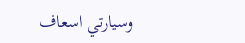وسيارتي اسعاف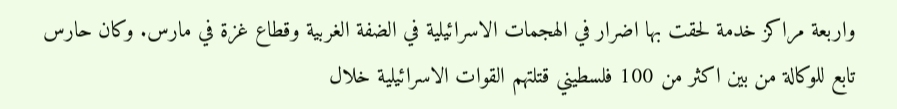واربعة مراكز خدمة لحقت بها اضرار في الهجمات الاسرائيلية في الضفة الغربية وقطاع غزة في مارس. وكان حارس تابع للوكالة من بين اكثر من 100 فلسطيني قتلتهم القوات الاسرائيلية خلال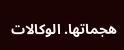هجماتها. الوكالات